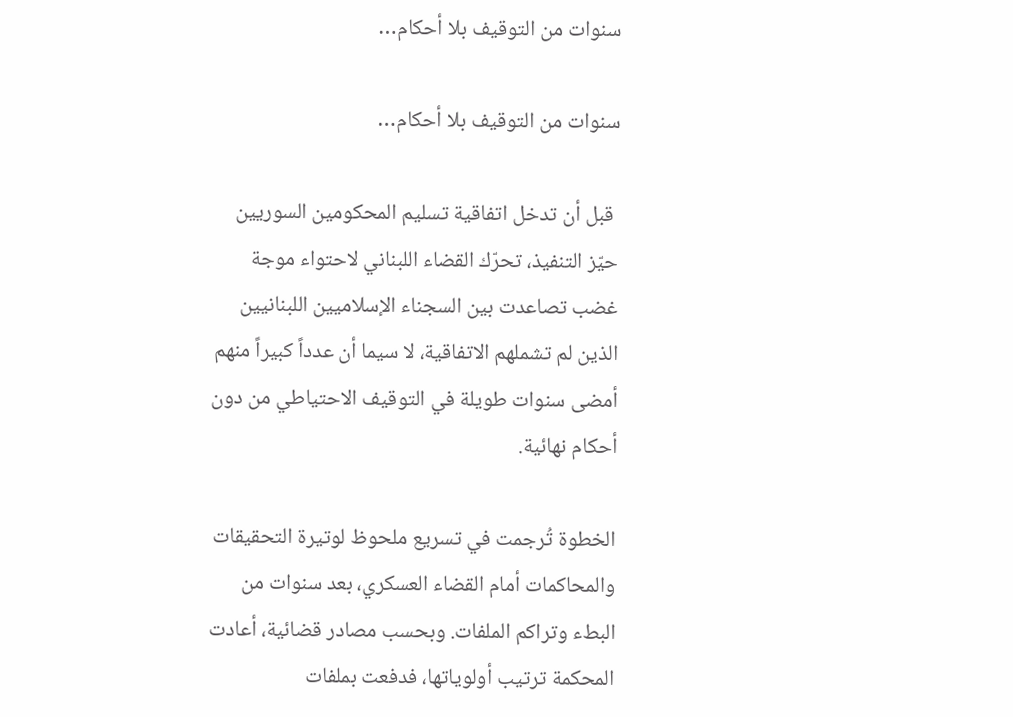سنوات من التوقيف بلا أحكام…

سنوات من التوقيف بلا أحكام…

 قبل أن تدخل اتفاقية تسليم المحكومين السوريين حيّز التنفيذ، تحرّك القضاء اللبناني لاحتواء موجة غضب تصاعدت بين السجناء الإسلاميين اللبنانيين الذين لم تشملهم الاتفاقية، لا سيما أن عدداً كبيراً منهم أمضى سنوات طويلة في التوقيف الاحتياطي من دون أحكام نهائية.

الخطوة تُرجمت في تسريع ملحوظ لوتيرة التحقيقات والمحاكمات أمام القضاء العسكري، بعد سنوات من البطء وتراكم الملفات. وبحسب مصادر قضائية، أعادت المحكمة ترتيب أولوياتها، فدفعت بملفات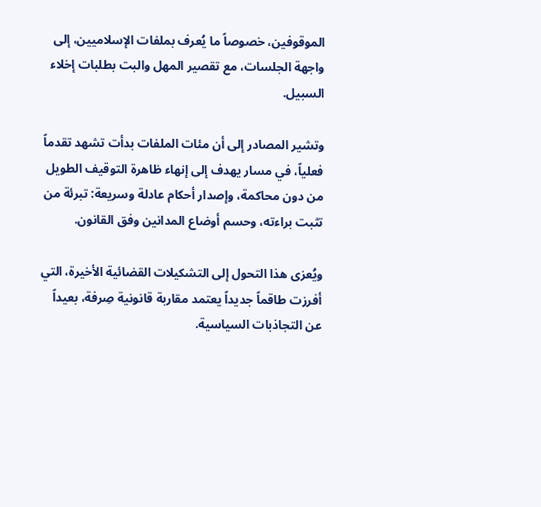الموقوفين، خصوصاً ما يُعرف بملفات الإسلاميين، إلى واجهة الجلسات، مع تقصير المهل والبت بطلبات إخلاء السبيل.

وتشير المصادر إلى أن مئات الملفات بدأت تشهد تقدماً فعلياً، في مسار يهدف إلى إنهاء ظاهرة التوقيف الطويل من دون محاكمة، وإصدار أحكام عادلة وسريعة: تبرئة من تثبت براءته، وحسم أوضاع المدانين وفق القانون.

ويُعزى هذا التحول إلى التشكيلات القضائية الأخيرة، التي أفرزت طاقماً جديداً يعتمد مقاربة قانونية صِرفة، بعيداً عن التجاذبات السياسية.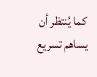كما يُنتظر أن يساهم تسريع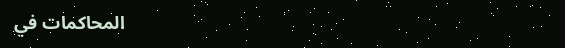المحاكمات في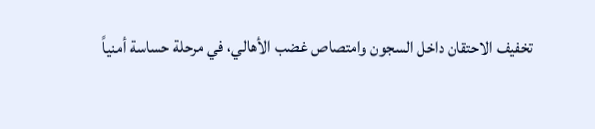تخفيف الاحتقان داخل السجون وامتصاص غضب الأهالي، في مرحلة حساسة أمنياً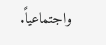واجتماعياً.